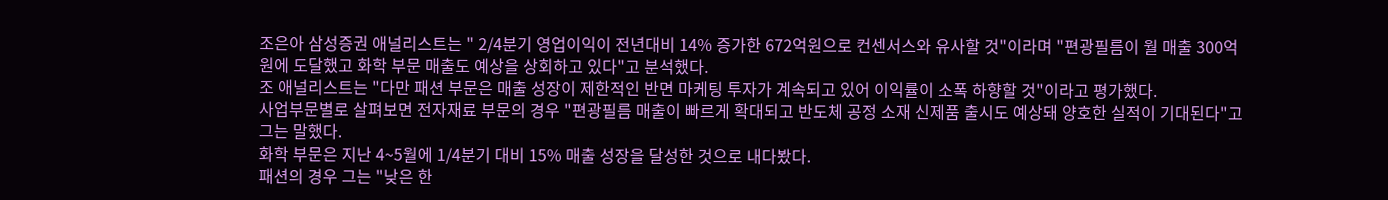조은아 삼성증권 애널리스트는 " 2/4분기 영업이익이 전년대비 14% 증가한 672억원으로 컨센서스와 유사할 것"이라며 "편광필름이 월 매출 300억원에 도달했고 화학 부문 매출도 예상을 상회하고 있다"고 분석했다.
조 애널리스트는 "다만 패션 부문은 매출 성장이 제한적인 반면 마케팅 투자가 계속되고 있어 이익률이 소폭 하향할 것"이라고 평가했다.
사업부문별로 살펴보면 전자재료 부문의 경우 "편광필름 매출이 빠르게 확대되고 반도체 공정 소재 신제품 출시도 예상돼 양호한 실적이 기대된다"고 그는 말했다.
화학 부문은 지난 4~5월에 1/4분기 대비 15% 매출 성장을 달성한 것으로 내다봤다.
패션의 경우 그는 "낮은 한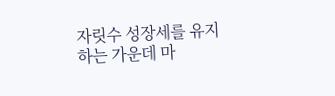자릿수 성장세를 유지하는 가운데 마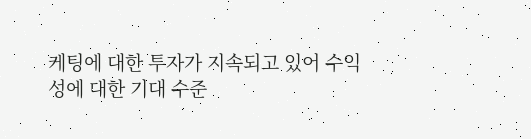케팅에 대한 투자가 지속되고 있어 수익성에 대한 기대 수준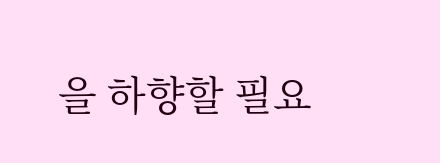을 하향할 필요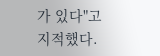가 있다"고 지적했다.